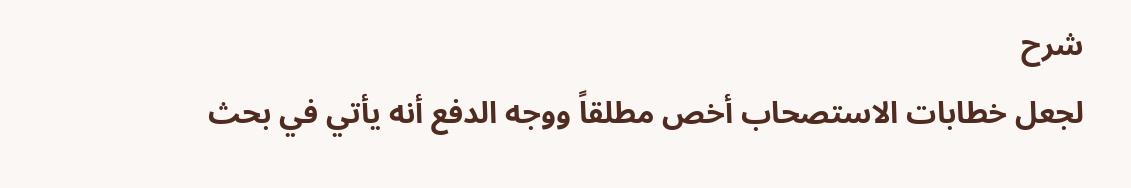شرح
لجعل خطابات الاستصحاب أخص مطلقاً ووجه الدفع أنه يأتي في بحث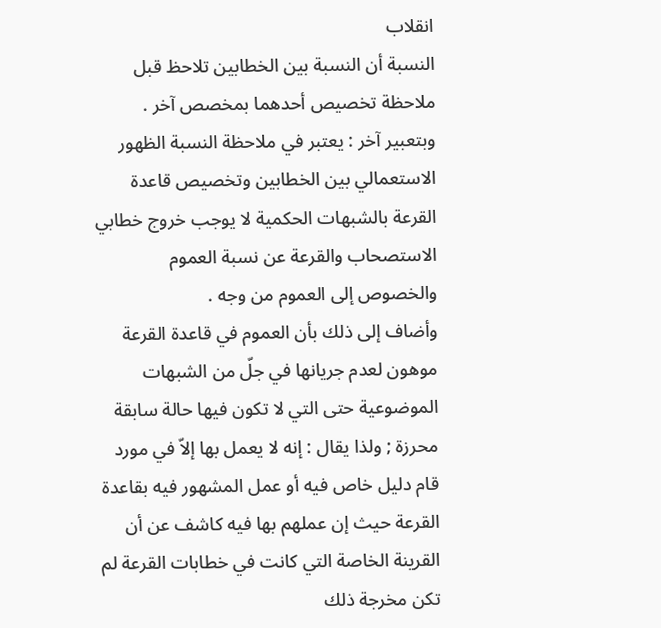انقلاب
النسبة أن النسبة بين الخطابين تلاحظ قبل ملاحظة تخصيص أحدهما بمخصص آخر .
وبتعبير آخر : يعتبر في ملاحظة النسبة الظهور الاستعمالي بين الخطابين وتخصيص قاعدة القرعة بالشبهات الحكمية لا يوجب خروج خطابي الاستصحاب والقرعة عن نسبة العموم والخصوص إلى العموم من وجه .
وأضاف إلى ذلك بأن العموم في قاعدة القرعة موهون لعدم جريانها في جلّ من الشبهات الموضوعية حتى التي لا تكون فيها حالة سابقة محرزة ; ولذا يقال : إنه لا يعمل بها إلاّ في مورد قام دليل خاص فيه أو عمل المشهور فيه بقاعدة القرعة حيث إن عملهم بها فيه كاشف عن أن القرينة الخاصة التي كانت في خطابات القرعة لم تكن مخرجة ذلك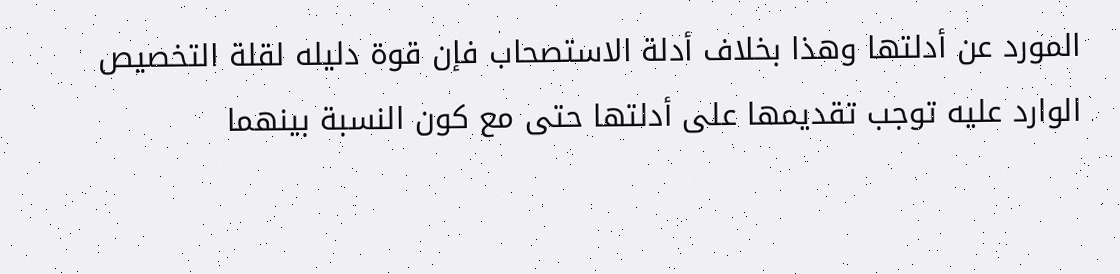المورد عن أدلتها وهذا بخلاف أدلة الاستصحاب فإن قوة دليله لقلة التخصيص الوارد عليه توجب تقديمها على أدلتها حتى مع كون النسبة بينهما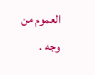العموم من وجه .